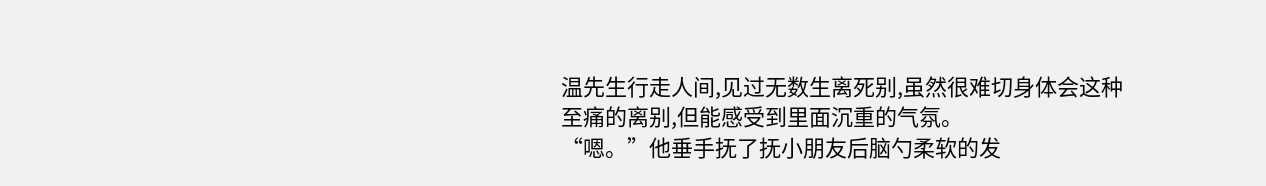温先生行走人间,见过无数生离死别,虽然很难切身体会这种至痛的离别,但能感受到里面沉重的气氛。
“嗯。”他垂手抚了抚小朋友后脑勺柔软的发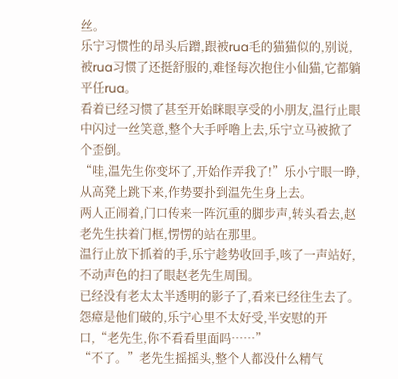丝。
乐宁习惯性的昂头后蹭,跟被rua毛的猫猫似的,别说,被rua习惯了还挺舒服的,难怪每次抱住小仙猫,它都躺平任rua。
看着已经习惯了甚至开始眯眼享受的小朋友,温行止眼中闪过一丝笑意,整个大手呼噜上去,乐宁立马被掀了个歪倒。
“哇,温先生你变坏了,开始作弄我了!”乐小宁眼一睁,从高凳上跳下来,作势要扑到温先生身上去。
两人正闹着,门口传来一阵沉重的脚步声,转头看去,赵老先生扶着门框,愣愣的站在那里。
温行止放下抓着的手,乐宁趁势收回手,咳了一声站好,不动声色的扫了眼赵老先生周围。
已经没有老太太半透明的影子了,看来已经往生去了。
怨瘴是他们破的,乐宁心里不太好受,半安慰的开口,“老先生,你不看看里面吗……”
“不了。”老先生摇摇头,整个人都没什么精气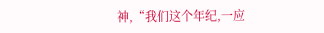神,“我们这个年纪,一应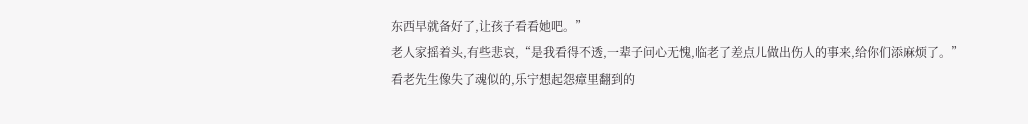东西早就备好了,让孩子看看她吧。”
老人家摇着头,有些悲哀,“是我看得不透,一辈子问心无愧,临老了差点儿做出伤人的事来,给你们添麻烦了。”
看老先生像失了魂似的,乐宁想起怨瘴里翻到的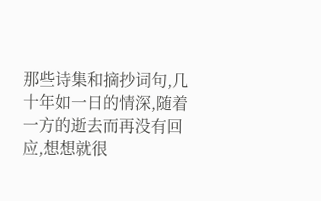那些诗集和摘抄词句,几十年如一日的情深,随着一方的逝去而再没有回应,想想就很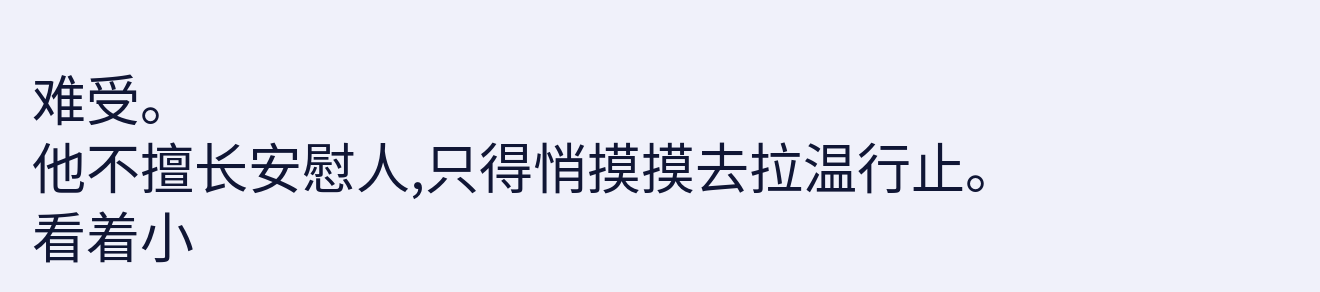难受。
他不擅长安慰人,只得悄摸摸去拉温行止。
看着小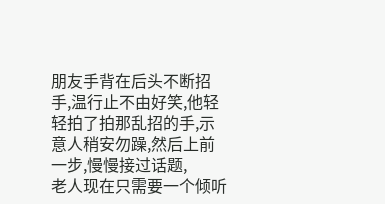朋友手背在后头不断招手,温行止不由好笑,他轻轻拍了拍那乱招的手,示意人稍安勿躁,然后上前一步,慢慢接过话题,
老人现在只需要一个倾听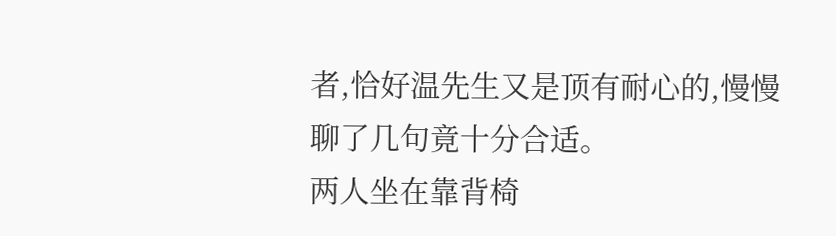者,恰好温先生又是顶有耐心的,慢慢聊了几句竟十分合适。
两人坐在靠背椅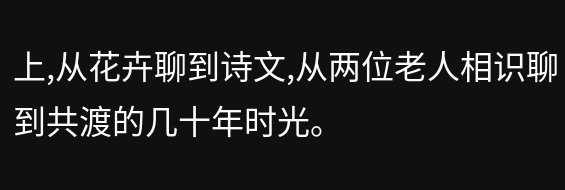上,从花卉聊到诗文,从两位老人相识聊到共渡的几十年时光。